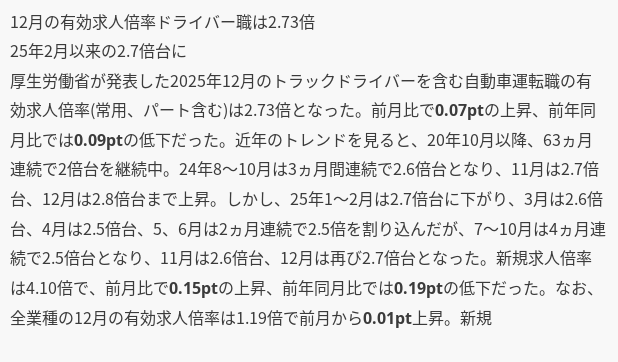12月の有効求人倍率ドライバー職は2.73倍
25年2月以来の2.7倍台に
厚生労働省が発表した2025年12月のトラックドライバーを含む自動車運転職の有効求人倍率(常用、パート含む)は2.73倍となった。前月比で0.07ptの上昇、前年同月比では0.09ptの低下だった。近年のトレンドを見ると、20年10月以降、63ヵ月連続で2倍台を継続中。24年8〜10月は3ヵ月間連続で2.6倍台となり、11月は2.7倍台、12月は2.8倍台まで上昇。しかし、25年1〜2月は2.7倍台に下がり、3月は2.6倍台、4月は2.5倍台、5、6月は2ヵ月連続で2.5倍を割り込んだが、7〜10月は4ヵ月連続で2.5倍台となり、11月は2.6倍台、12月は再び2.7倍台となった。新規求人倍率は4.10倍で、前月比で0.15ptの上昇、前年同月比では0.19ptの低下だった。なお、全業種の12月の有効求人倍率は1.19倍で前月から0.01pt上昇。新規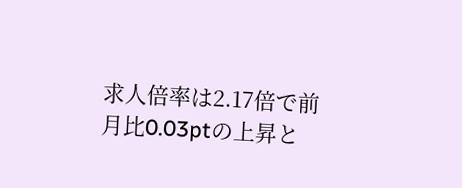求人倍率は2.17倍で前月比0.03ptの上昇と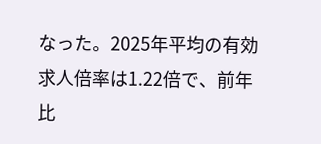なった。2025年平均の有効求人倍率は1.22倍で、前年比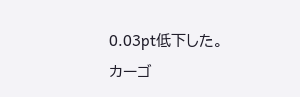0.03pt低下した。
カーゴ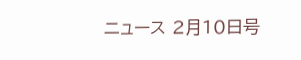ニュース 2月10日号